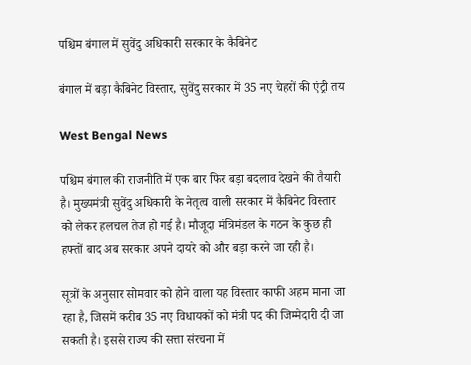पश्चिम बंगाल में सुवेंदु अधिकारी सरकार के कैबिनेट

बंगाल में बड़ा कैबिनेट विस्तार, सुवेंदु सरकार में 35 नए चेहरों की एंट्री तय

West Bengal News

पश्चिम बंगाल की राजनीति में एक बार फिर बड़ा बदलाव देखने की तैयारी है। मुख्यमंत्री सुवेंदु अधिकारी के नेतृत्व वाली सरकार में कैबिनेट विस्तार को लेकर हलचल तेज हो गई है। मौजूदा मंत्रिमंडल के गठन के कुछ ही हफ्तों बाद अब सरकार अपने दायरे को और बड़ा करने जा रही है।

सूत्रों के अनुसार सोमवार को होने वाला यह विस्तार काफी अहम माना जा रहा है, जिसमें करीब 35 नए विधायकों को मंत्री पद की जिम्मेदारी दी जा सकती है। इससे राज्य की सत्ता संरचना में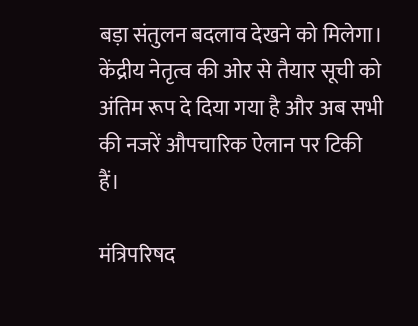बड़ा संतुलन बदलाव देखने को मिलेगा। केंद्रीय नेतृत्व की ओर से तैयार सूची को अंतिम रूप दे दिया गया है और अब सभी की नजरें औपचारिक ऐलान पर टिकी हैं।

मंत्रिपरिषद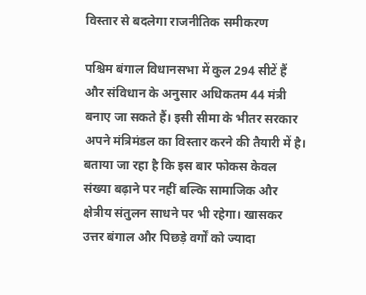विस्तार से बदलेगा राजनीतिक समीकरण

पश्चिम बंगाल विधानसभा में कुल 294 सीटें हैं और संविधान के अनुसार अधिकतम 44 मंत्री बनाए जा सकते हैं। इसी सीमा के भीतर सरकार अपने मंत्रिमंडल का विस्तार करने की तैयारी में है। बताया जा रहा है कि इस बार फोकस केवल संख्या बढ़ाने पर नहीं बल्कि सामाजिक और क्षेत्रीय संतुलन साधने पर भी रहेगा। खासकर उत्तर बंगाल और पिछड़े वर्गों को ज्यादा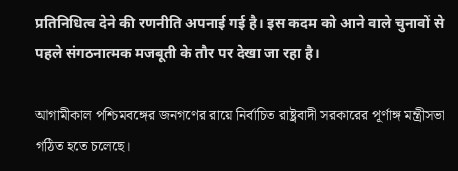प्रतिनिधित्व देने की रणनीति अपनाई गई है। इस कदम को आने वाले चुनावों से पहले संगठनात्मक मजबूती के तौर पर देखा जा रहा है।

আগামীকাল পশ্চিমবঙ্গের জনগণের রায়ে নির্বাচিত রাষ্ট্রবাদী সরকারের পূর্ণাঙ্গ মন্ত্রীসভা গঠিত হতে চলেছে।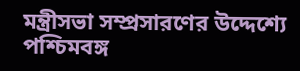মন্ত্রীসভা সম্প্রসারণের উদ্দেশ্যে পশ্চিমবঙ্গ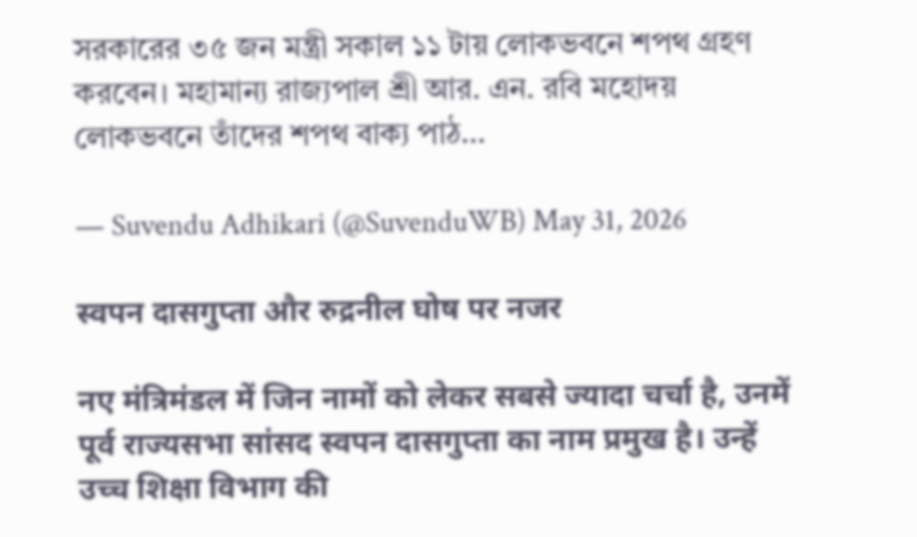সরকারের ৩৫ জন মন্ত্রী সকাল ১১ টায় লোকভবনে শপথ গ্রহণ করবেন। মহামান্য রাজ্যপাল শ্রী আর. এন. রবি মহোদয় লোকভবনে তাঁদের শপথ বাক্য পাঠ…

— Suvendu Adhikari (@SuvenduWB) May 31, 2026

स्वपन दासगुप्ता और रुद्रनील घोष पर नजर

नए मंत्रिमंडल में जिन नामों को लेकर सबसे ज्यादा चर्चा है, उनमें पूर्व राज्यसभा सांसद स्वपन दासगुप्ता का नाम प्रमुख है। उन्हें उच्च शिक्षा विभाग की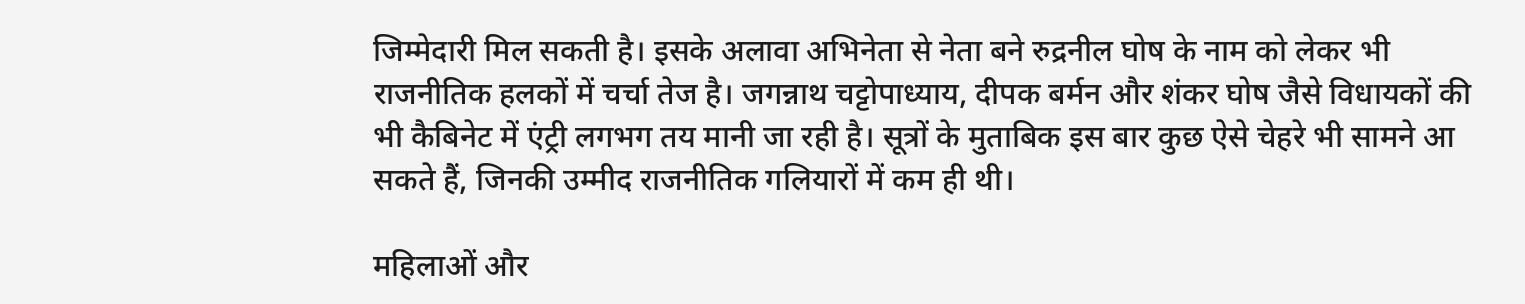जिम्मेदारी मिल सकती है। इसके अलावा अभिनेता से नेता बने रुद्रनील घोष के नाम को लेकर भी राजनीतिक हलकों में चर्चा तेज है। जगन्नाथ चट्टोपाध्याय, दीपक बर्मन और शंकर घोष जैसे विधायकों की भी कैबिनेट में एंट्री लगभग तय मानी जा रही है। सूत्रों के मुताबिक इस बार कुछ ऐसे चेहरे भी सामने आ सकते हैं, जिनकी उम्मीद राजनीतिक गलियारों में कम ही थी।

महिलाओं और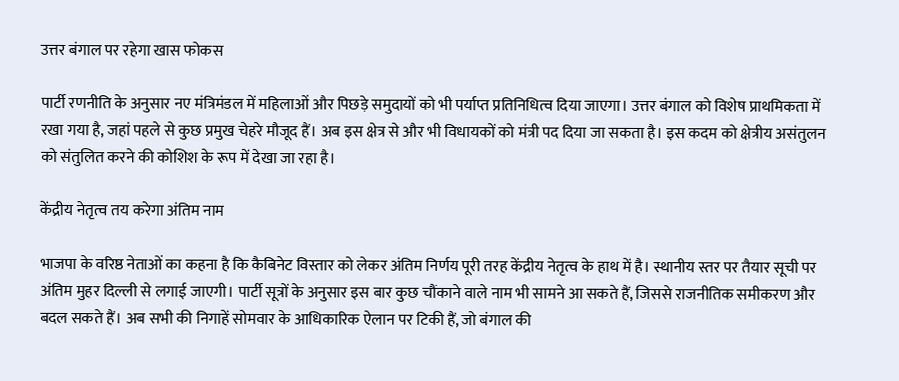उत्तर बंगाल पर रहेगा खास फोकस

पार्टी रणनीति के अनुसार नए मंत्रिमंडल में महिलाओं और पिछड़े समुदायों को भी पर्याप्त प्रतिनिधित्व दिया जाएगा। उत्तर बंगाल को विशेष प्राथमिकता में रखा गया है, जहां पहले से कुछ प्रमुख चेहरे मौजूद हैं। अब इस क्षेत्र से और भी विधायकों को मंत्री पद दिया जा सकता है। इस कदम को क्षेत्रीय असंतुलन को संतुलित करने की कोशिश के रूप में देखा जा रहा है।

केंद्रीय नेतृत्व तय करेगा अंतिम नाम

भाजपा के वरिष्ठ नेताओं का कहना है कि कैबिनेट विस्तार को लेकर अंतिम निर्णय पूरी तरह केंद्रीय नेतृत्व के हाथ में है। स्थानीय स्तर पर तैयार सूची पर अंतिम मुहर दिल्ली से लगाई जाएगी। पार्टी सूत्रों के अनुसार इस बार कुछ चौंकाने वाले नाम भी सामने आ सकते हैं, जिससे राजनीतिक समीकरण और बदल सकते हैं। अब सभी की निगाहें सोमवार के आधिकारिक ऐलान पर टिकी हैं, जो बंगाल की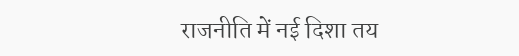राजनीति में नई दिशा तय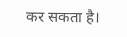कर सकता है।